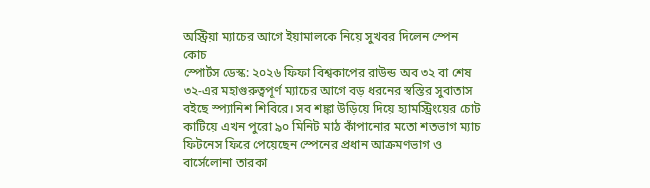অস্ট্রিয়া ম্যাচের আগে ইয়ামালকে নিয়ে সুখবর দিলেন স্পেন কোচ
স্পোর্টস ডেস্ক: ২০২৬ ফিফা বিশ্বকাপের রাউন্ড অব ৩২ বা শেষ ৩২-এর মহাগুরুত্বপূর্ণ ম্যাচের আগে বড় ধরনের স্বস্তির সুবাতাস বইছে স্প্যানিশ শিবিরে। সব শঙ্কা উড়িয়ে দিয়ে হ্যামস্ট্রিংয়ের চোট কাটিয়ে এখন পুরো ৯০ মিনিট মাঠ কাঁপানোর মতো শতভাগ ম্যাচ ফিটনেস ফিরে পেয়েছেন স্পেনের প্রধান আক্রমণভাগ ও বার্সেলোনা তারকা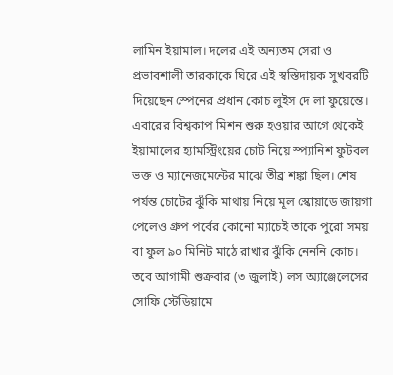লামিন ইয়ামাল। দলের এই অন্যতম সেরা ও প্রভাবশালী তারকাকে ঘিরে এই স্বস্তিদায়ক সুখবরটি দিয়েছেন স্পেনের প্রধান কোচ লুইস দে লা ফুয়েন্তে।
এবারের বিশ্বকাপ মিশন শুরু হওয়ার আগে থেকেই ইয়ামালের হ্যামস্ট্রিংয়ের চোট নিয়ে স্প্যানিশ ফুটবল ভক্ত ও ম্যানেজমেন্টের মাঝে তীব্র শঙ্কা ছিল। শেষ পর্যন্ত চোটের ঝুঁকি মাথায় নিয়ে মূল স্কোয়াডে জায়গা পেলেও গ্রুপ পর্বের কোনো ম্যাচেই তাকে পুরো সময় বা ফুল ৯০ মিনিট মাঠে রাখার ঝুঁকি নেননি কোচ। তবে আগামী শুক্রবার (৩ জুলাই) লস অ্যাঞ্জেলেসের সোফি স্টেডিয়ামে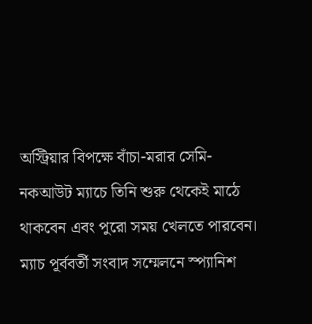অস্ট্রিয়ার বিপক্ষে বাঁচা-মরার সেমি-নকআউট ম্যাচে তিনি শুরু থেকেই মাঠে থাকবেন এবং পুরো সময় খেলতে পারবেন।
ম্যাচ পূর্ববর্তী সংবাদ সম্মেলনে স্প্যানিশ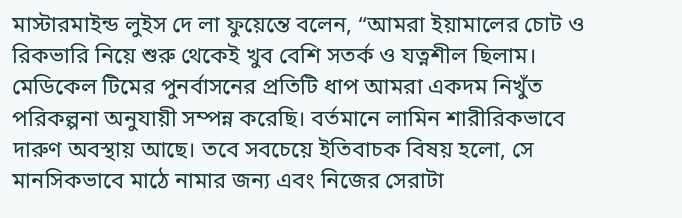মাস্টারমাইন্ড লুইস দে লা ফুয়েন্তে বলেন, “আমরা ইয়ামালের চোট ও রিকভারি নিয়ে শুরু থেকেই খুব বেশি সতর্ক ও যত্নশীল ছিলাম। মেডিকেল টিমের পুনর্বাসনের প্রতিটি ধাপ আমরা একদম নিখুঁত পরিকল্পনা অনুযায়ী সম্পন্ন করেছি। বর্তমানে লামিন শারীরিকভাবে দারুণ অবস্থায় আছে। তবে সবচেয়ে ইতিবাচক বিষয় হলো, সে মানসিকভাবে মাঠে নামার জন্য এবং নিজের সেরাটা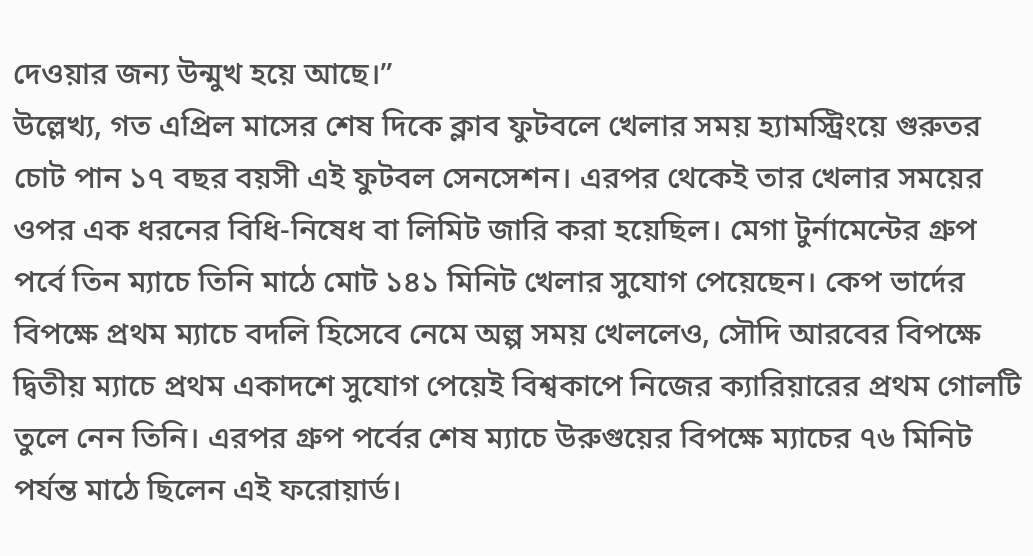দেওয়ার জন্য উন্মুখ হয়ে আছে।”
উল্লেখ্য, গত এপ্রিল মাসের শেষ দিকে ক্লাব ফুটবলে খেলার সময় হ্যামস্ট্রিংয়ে গুরুতর চোট পান ১৭ বছর বয়সী এই ফুটবল সেনসেশন। এরপর থেকেই তার খেলার সময়ের ওপর এক ধরনের বিধি-নিষেধ বা লিমিট জারি করা হয়েছিল। মেগা টুর্নামেন্টের গ্রুপ পর্বে তিন ম্যাচে তিনি মাঠে মোট ১৪১ মিনিট খেলার সুযোগ পেয়েছেন। কেপ ভার্দের বিপক্ষে প্রথম ম্যাচে বদলি হিসেবে নেমে অল্প সময় খেললেও, সৌদি আরবের বিপক্ষে দ্বিতীয় ম্যাচে প্রথম একাদশে সুযোগ পেয়েই বিশ্বকাপে নিজের ক্যারিয়ারের প্রথম গোলটি তুলে নেন তিনি। এরপর গ্রুপ পর্বের শেষ ম্যাচে উরুগুয়ের বিপক্ষে ম্যাচের ৭৬ মিনিট পর্যন্ত মাঠে ছিলেন এই ফরোয়ার্ড।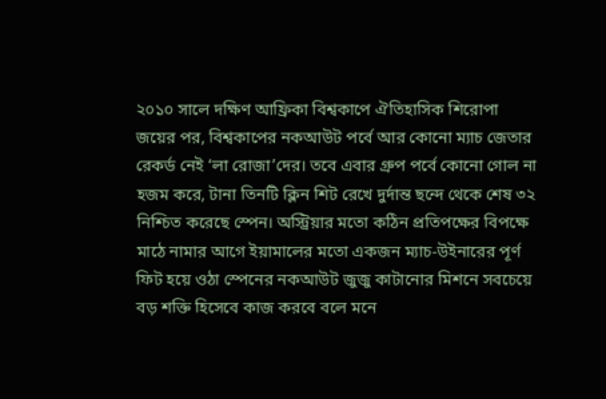২০১০ সালে দক্ষিণ আফ্রিকা বিশ্বকাপে ঐতিহাসিক শিরোপা জয়ের পর, বিশ্বকাপের নকআউট পর্বে আর কোনো ম্যাচ জেতার রেকর্ড নেই ‘লা রোজা’দের। তবে এবার গ্রুপ পর্বে কোনো গোল না হজম করে, টানা তিনটি ক্লিন শিট রেখে দুর্দান্ত ছন্দে থেকে শেষ ৩২ নিশ্চিত করেছে স্পেন। অস্ট্রিয়ার মতো কঠিন প্রতিপক্ষের বিপক্ষে মাঠে নামার আগে ইয়ামালের মতো একজন ম্যাচ-উইনারের পূর্ণ ফিট হয়ে ওঠা স্পেনের নকআউট জুজু কাটানোর মিশনে সবচেয়ে বড় শক্তি হিসেবে কাজ করবে বলে মনে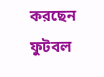করছেন ফুটবল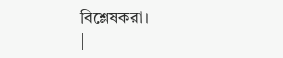বিশ্লেষকরা।
|